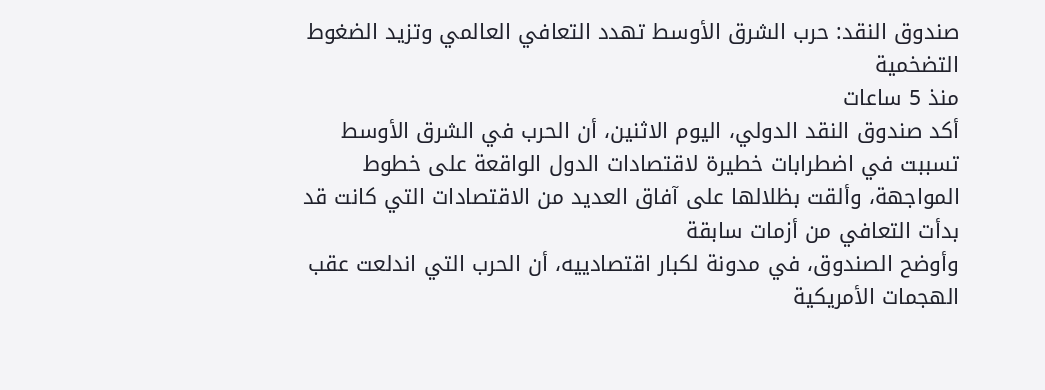صندوق النقد: حرب الشرق الأوسط تهدد التعافي العالمي وتزيد الضغوط التضخمية
منذ 5 ساعات
أكد صندوق النقد الدولي، اليوم الاثنين، أن الحرب في الشرق الأوسط تسببت في اضطرابات خطيرة لاقتصادات الدول الواقعة على خطوط المواجهة، وألقت بظلالها على آفاق العديد من الاقتصادات التي كانت قد بدأت التعافي من أزمات سابقة
وأوضح الصندوق، في مدونة لكبار اقتصادييه، أن الحرب التي اندلعت عقب الهجمات الأمريكية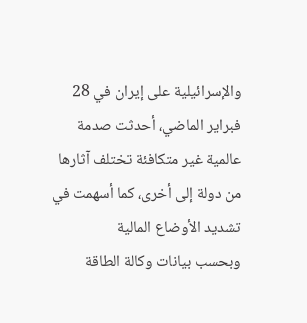والإسرائيلية على إيران في 28 فبراير الماضي، أحدثت صدمة عالمية غير متكافئة تختلف آثارها من دولة إلى أخرى، كما أسهمت في تشديد الأوضاع المالية
وبحسب بيانات وكالة الطاقة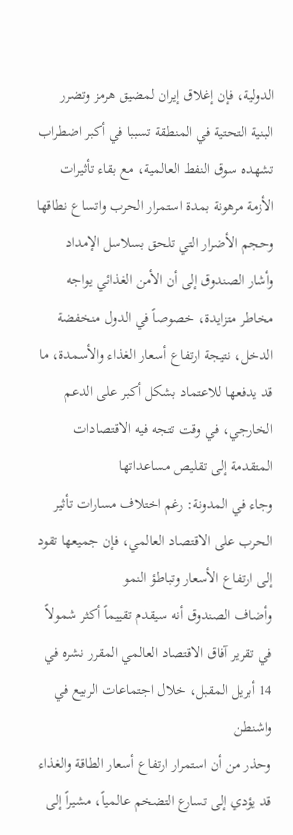الدولية، فإن إغلاق إيران لمضيق هرمز وتضرر البنية التحتية في المنطقة تسببا في أكبر اضطراب تشهده سوق النفط العالمية، مع بقاء تأثيرات الأزمة مرهونة بمدة استمرار الحرب واتساع نطاقها وحجم الأضرار التي تلحق بسلاسل الإمداد
وأشار الصندوق إلى أن الأمن الغذائي يواجه مخاطر متزايدة، خصوصاً في الدول منخفضة الدخل، نتيجة ارتفاع أسعار الغذاء والأسمدة، ما قد يدفعها للاعتماد بشكل أكبر على الدعم الخارجي، في وقت تتجه فيه الاقتصادات المتقدمة إلى تقليص مساعداتها
وجاء في المدونة: رغم اختلاف مسارات تأثير الحرب على الاقتصاد العالمي، فإن جميعها تقود إلى ارتفاع الأسعار وتباطؤ النمو
وأضاف الصندوق أنه سيقدم تقييماً أكثر شمولاً في تقرير آفاق الاقتصاد العالمي المقرر نشره في 14 أبريل المقبل، خلال اجتماعات الربيع في واشنطن
وحذر من أن استمرار ارتفاع أسعار الطاقة والغذاء قد يؤدي إلى تسارع التضخم عالمياً، مشيراً إلى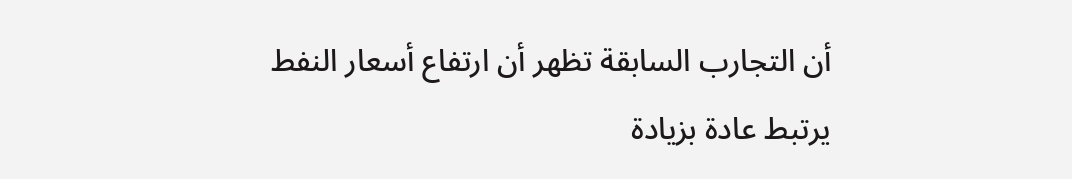أن التجارب السابقة تظهر أن ارتفاع أسعار النفط يرتبط عادة بزيادة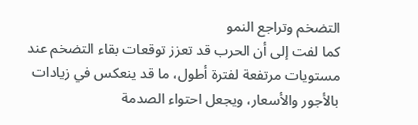التضخم وتراجع النمو
كما لفت إلى أن الحرب قد تعزز توقعات بقاء التضخم عند مستويات مرتفعة لفترة أطول، ما قد ينعكس في زيادات بالأجور والأسعار، ويجعل احتواء الصدمة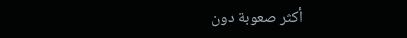أكثر صعوبة دون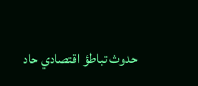حدوث تباطؤ اقتصادي حاد